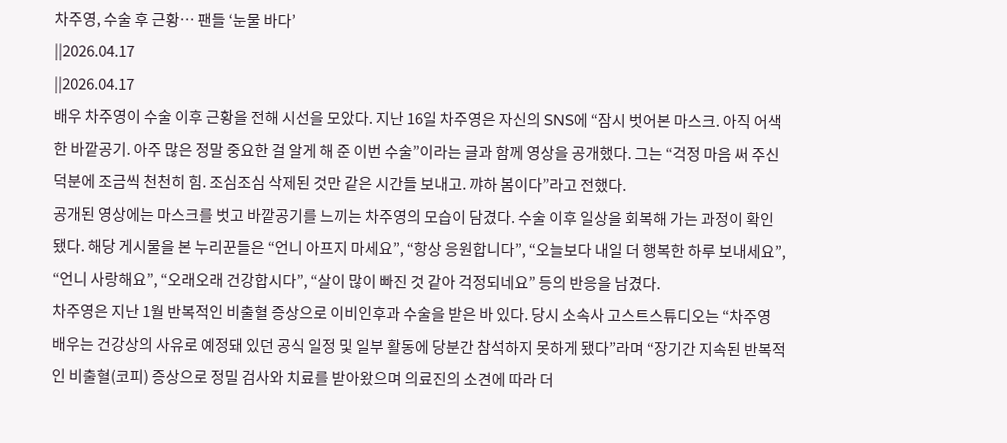차주영, 수술 후 근황… 팬들 ‘눈물 바다’
||2026.04.17
||2026.04.17
배우 차주영이 수술 이후 근황을 전해 시선을 모았다. 지난 16일 차주영은 자신의 SNS에 “잠시 벗어본 마스크. 아직 어색한 바깥공기. 아주 많은 정말 중요한 걸 알게 해 준 이번 수술”이라는 글과 함께 영상을 공개했다. 그는 “걱정 마음 써 주신 덕분에 조금씩 천천히 힘. 조심조심 삭제된 것만 같은 시간들 보내고. 꺄하 봄이다”라고 전했다.
공개된 영상에는 마스크를 벗고 바깥공기를 느끼는 차주영의 모습이 담겼다. 수술 이후 일상을 회복해 가는 과정이 확인됐다. 해당 게시물을 본 누리꾼들은 “언니 아프지 마세요”, “항상 응원합니다”, “오늘보다 내일 더 행복한 하루 보내세요”, “언니 사랑해요”, “오래오래 건강합시다”, “살이 많이 빠진 것 같아 걱정되네요” 등의 반응을 남겼다.
차주영은 지난 1월 반복적인 비출혈 증상으로 이비인후과 수술을 받은 바 있다. 당시 소속사 고스트스튜디오는 “차주영 배우는 건강상의 사유로 예정돼 있던 공식 일정 및 일부 활동에 당분간 참석하지 못하게 됐다”라며 “장기간 지속된 반복적인 비출혈(코피) 증상으로 정밀 검사와 치료를 받아왔으며 의료진의 소견에 따라 더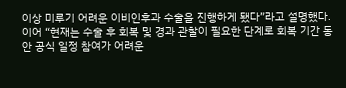이상 미루기 어려운 이비인후과 수술을 진행하게 됐다”라고 설명했다.
이어 “현재는 수술 후 회복 및 경과 관찰이 필요한 단계로 회복 기간 동안 공식 일정 참여가 어려운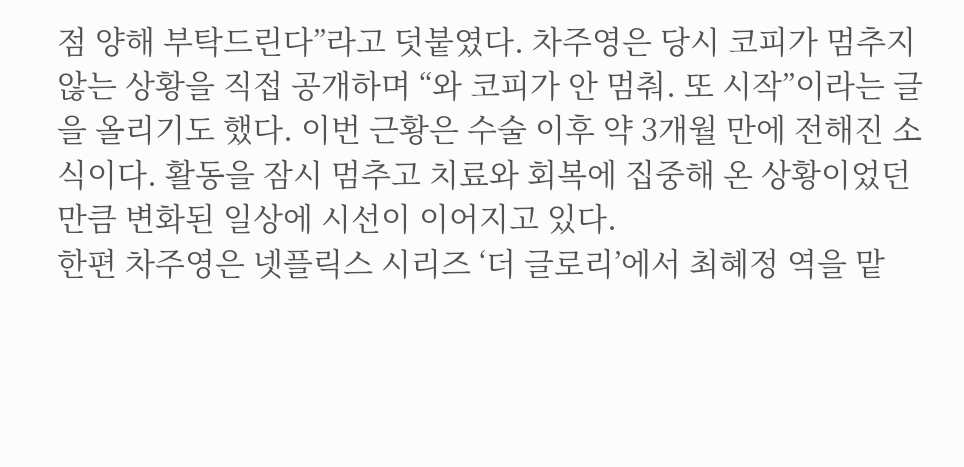점 양해 부탁드린다”라고 덧붙였다. 차주영은 당시 코피가 멈추지 않는 상황을 직접 공개하며 “와 코피가 안 멈춰. 또 시작”이라는 글을 올리기도 했다. 이번 근황은 수술 이후 약 3개월 만에 전해진 소식이다. 활동을 잠시 멈추고 치료와 회복에 집중해 온 상황이었던 만큼 변화된 일상에 시선이 이어지고 있다.
한편 차주영은 넷플릭스 시리즈 ‘더 글로리’에서 최혜정 역을 맡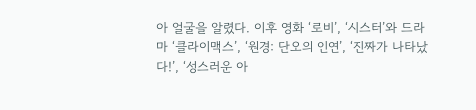아 얼굴을 알렸다. 이후 영화 ‘로비’, ‘시스터’와 드라마 ‘클라이맥스’, ‘원경: 단오의 인연’, ‘진짜가 나타났다!’, ‘성스러운 아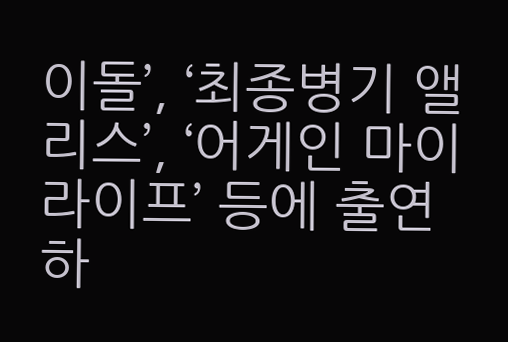이돌’, ‘최종병기 앨리스’, ‘어게인 마이 라이프’ 등에 출연하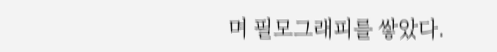며 필모그래피를 쌓았다.